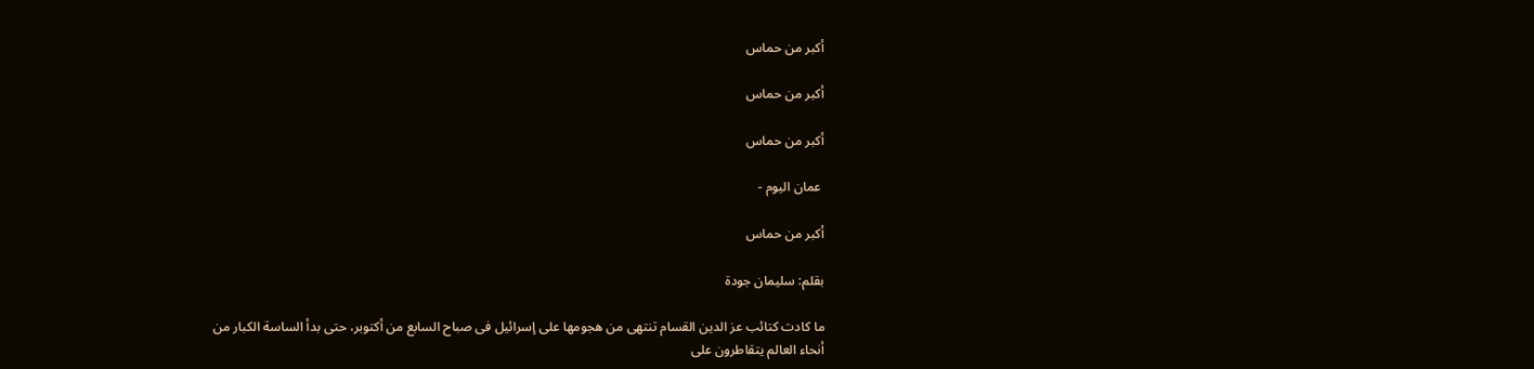أكبر من حماس

أكبر من حماس

أكبر من حماس

 عمان اليوم -

أكبر من حماس

بقلم: سليمان جودة

ما كادت كتائب عز الدين القسام تنتهى من هجومها على إسرائيل فى صباح السابع من أكتوبر، حتى بدأ الساسة الكبار من أنحاء العالم يتقاطرون على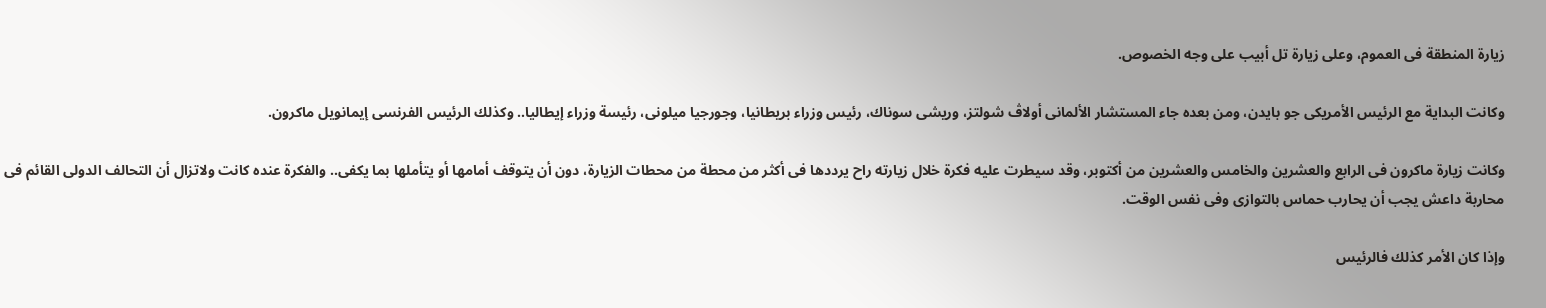زيارة المنطقة فى العموم، وعلى زيارة تل أبيب على وجه الخصوص.

وكانت البداية مع الرئيس الأمريكى جو بايدن، ومن بعده جاء المستشار الألمانى أولاڤ شولتز، وريشى سوناك، رئيس وزراء بريطانيا، وجورجيا ميلونى، رئيسة وزراء إيطاليا.. وكذلك الرئيس الفرنسى إيمانويل ماكرون.

وكانت زيارة ماكرون فى الرابع والعشرين والخامس والعشرين من أكتوبر، وقد سيطرت عليه فكرة خلال زيارته راح يرددها فى أكثر من محطة من محطات الزيارة، دون أن يتوقف أمامها أو يتأملها بما يكفى.. والفكرة عنده كانت ولاتزال أن التحالف الدولى القائم فى محاربة داعش يجب أن يحارب حماس بالتوازى وفى نفس الوقت.

وإذا كان الأمر كذلك فالرئيس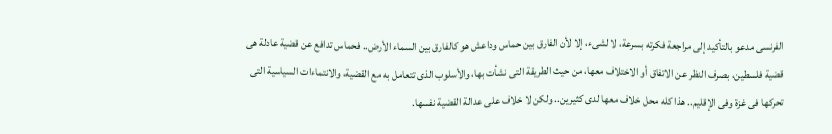الفرنسى مدعو بالتأكيد إلى مراجعة فكرته بسرعة، لا لشىء، إلا لأن الفارق بين حماس وداعش هو كالفارق بين السماء الأرض.. فحماس تدافع عن قضية عادلة هى قضية فلسطين، بصرف النظر عن الاتفاق أو الاختلاف معها، من حيث الطريقة التى نشأت بها، والأسلوب الذى تتعامل به مع القضية، والانتماءات السياسية التى تحركها فى غزة وفى الإقليم.. هذا كله محل خلاف معها لدى كثيرين.. ولكن لا خلاف على عدالة القضية نفسها.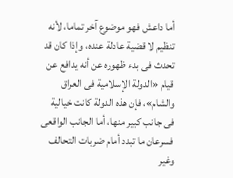أما داعش فهو موضوع آخر تماما، لأنه تنظيم لا قضية عادلة عنده، وإذا كان قد تحدث فى بدء ظهوره عن أنه يدافع عن قيام «الدولة الإسلامية فى العراق والشام»، فإن هذه الدولة كانت خيالية فى جانب كبير منها، أما الجانب الواقعى فسرعان ما تبدد أمام ضربات التحالف وغير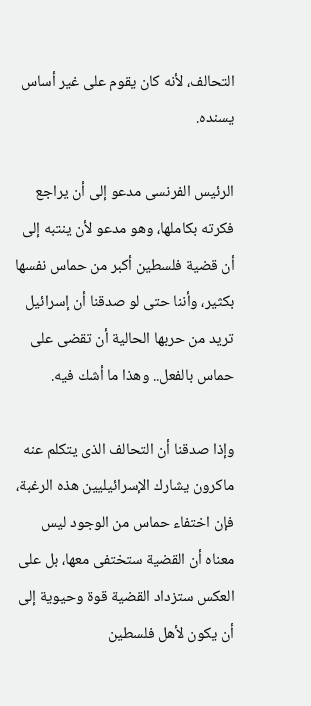التحالف، لأنه كان يقوم على غير أساس يسنده.

الرئيس الفرنسى مدعو إلى أن يراجع فكرته بكاملها، وهو مدعو لأن ينتبه إلى أن قضية فلسطين أكبر من حماس نفسها بكثير، وأننا حتى لو صدقنا أن إسرائيل تريد من حربها الحالية أن تقضى على حماس بالفعل.. وهذا ما أشك فيه.

وإذا صدقنا أن التحالف الذى يتكلم عنه ماكرون يشارك الإسرائيليين هذه الرغبة، فإن اختفاء حماس من الوجود ليس معناه أن القضية ستختفى معها، بل على العكس ستزداد القضية قوة وحيوية إلى أن يكون لأهل فلسطين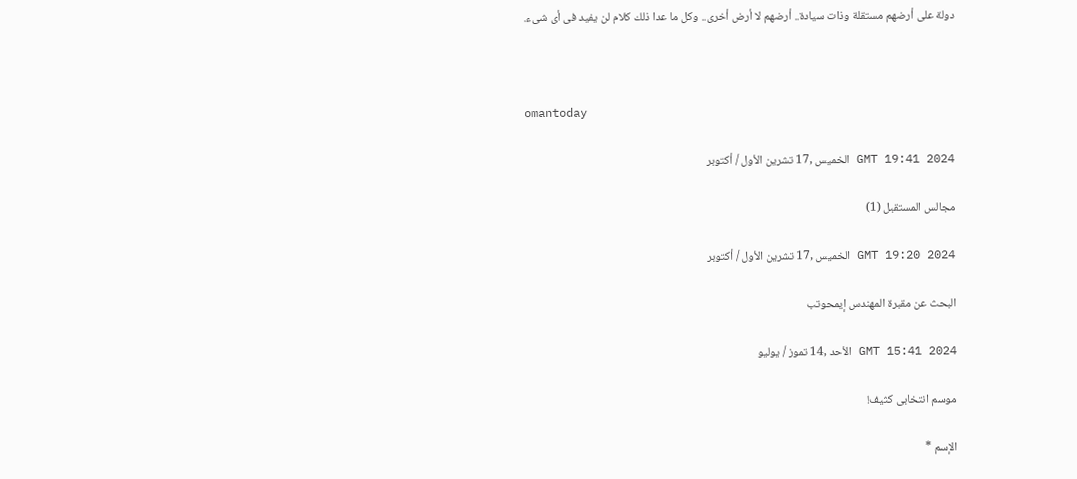دولة على أرضهم مستقلة وذات سيادة.. أرضهم لا أرض أخرى.. وكل ما عدا ذلك كلام لن يفيد فى أى شىء.



omantoday

GMT 19:41 2024 الخميس ,17 تشرين الأول / أكتوبر

مجالس المستقبل (1)

GMT 19:20 2024 الخميس ,17 تشرين الأول / أكتوبر

البحث عن مقبرة المهندس إيمحوتب

GMT 15:41 2024 الأحد ,14 تموز / يوليو

موسم انتخابى كثيف!

الإسم *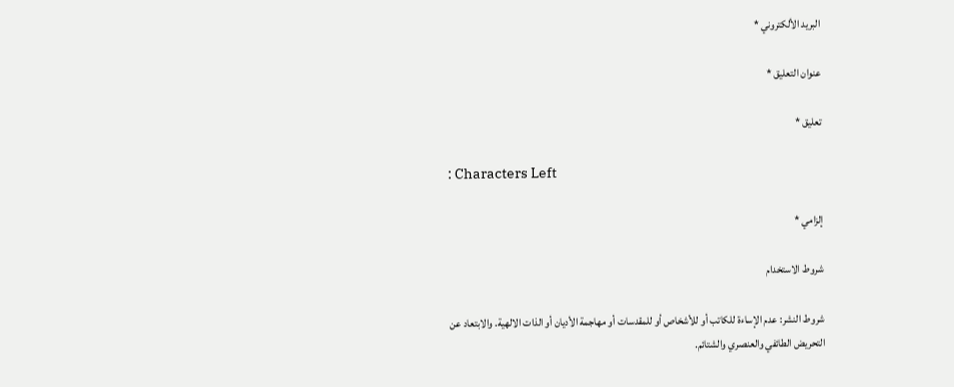البريد الألكتروني *

عنوان التعليق *

تعليق *

: Characters Left

إلزامي *

شروط الاستخدام

شروط النشر: عدم الإساءة للكاتب أو للأشخاص أو للمقدسات أو مهاجمة الأديان أو الذات الالهية. والابتعاد عن التحريض الطائفي والعنصري والشتائم.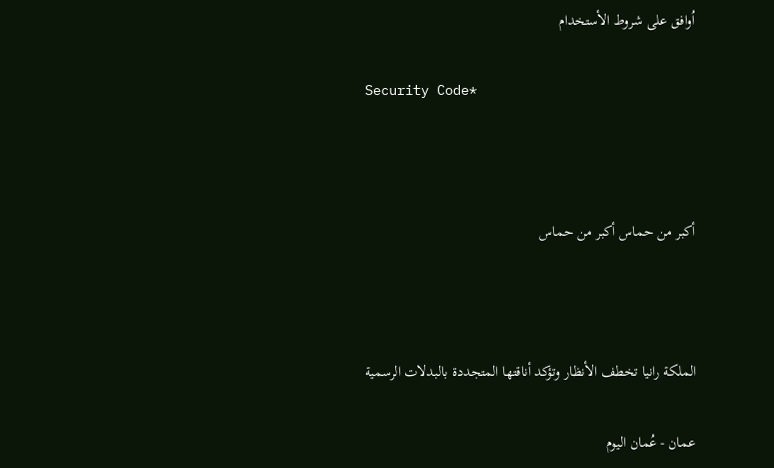اُوافق على شروط الأستخدام

Security Code*



أكبر من حماس أكبر من حماس



الملكة رانيا تخطف الأنظار وتؤكد أناقتها المتجددة بالبدلات الرسمية

عمان - عُمان اليوم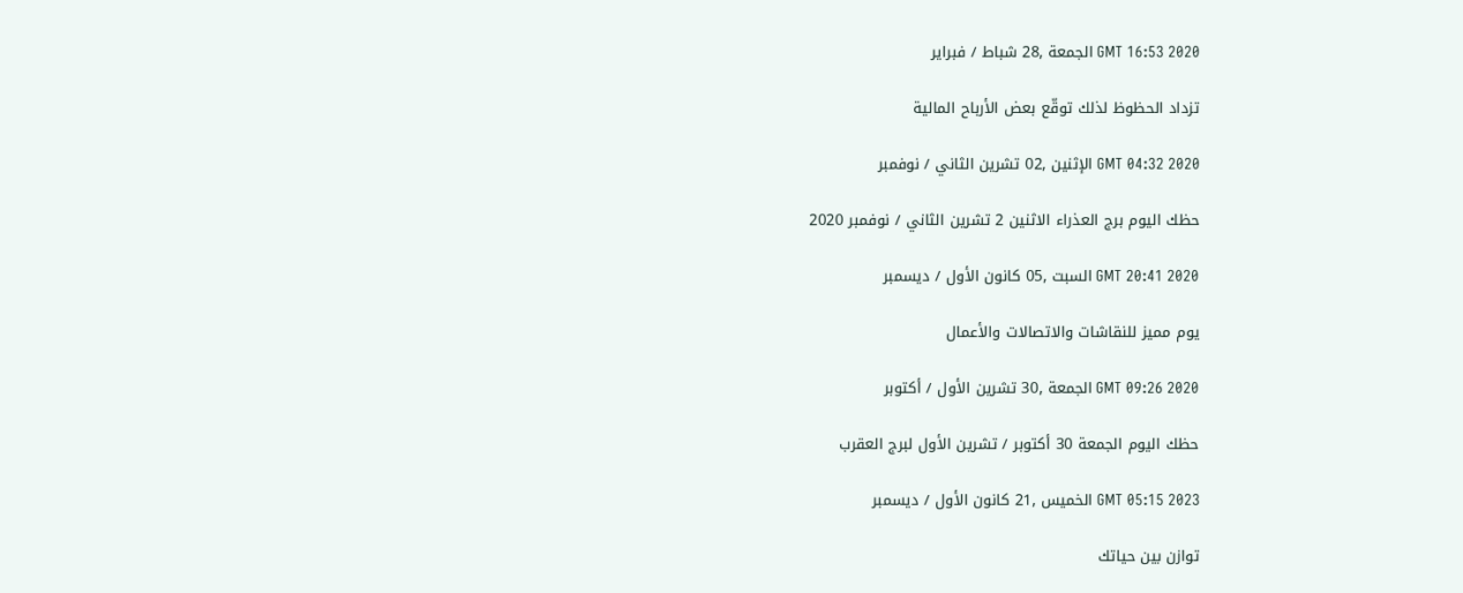GMT 16:53 2020 الجمعة ,28 شباط / فبراير

تزداد الحظوظ لذلك توقّع بعض الأرباح المالية

GMT 04:32 2020 الإثنين ,02 تشرين الثاني / نوفمبر

حظك اليوم برج العذراء الاثنين 2 تشرين الثاني / نوفمبر 2020

GMT 20:41 2020 السبت ,05 كانون الأول / ديسمبر

يوم مميز للنقاشات والاتصالات والأعمال

GMT 09:26 2020 الجمعة ,30 تشرين الأول / أكتوبر

حظك اليوم الجمعة 30 أكتوبر / تشرين الأول لبرج العقرب

GMT 05:15 2023 الخميس ,21 كانون الأول / ديسمبر

توازن بين حياتك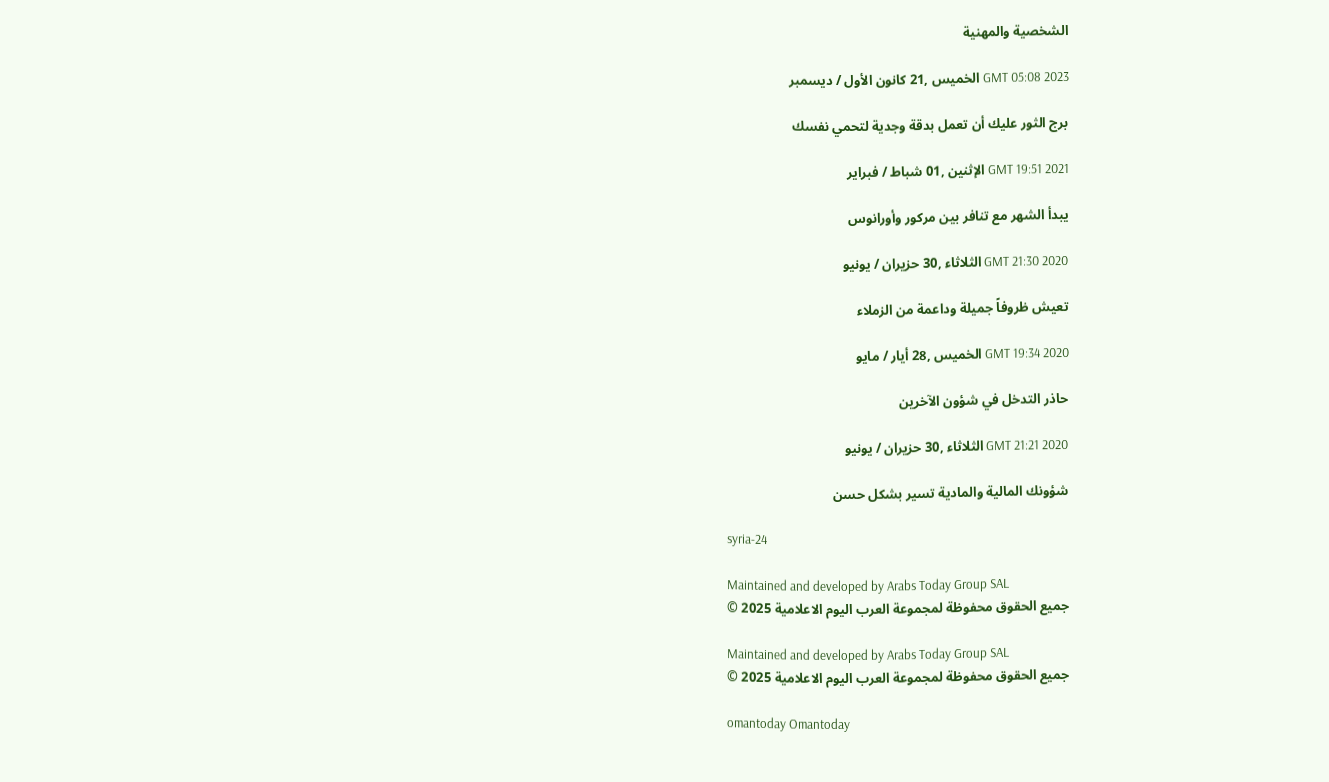الشخصية والمهنية

GMT 05:08 2023 الخميس ,21 كانون الأول / ديسمبر

برج الثور عليك أن تعمل بدقة وجدية لتحمي نفسك

GMT 19:51 2021 الإثنين ,01 شباط / فبراير

يبدأ الشهر مع تنافر بين مركور وأورانوس

GMT 21:30 2020 الثلاثاء ,30 حزيران / يونيو

تعيش ظروفاً جميلة وداعمة من الزملاء

GMT 19:34 2020 الخميس ,28 أيار / مايو

حاذر التدخل في شؤون الآخرين

GMT 21:21 2020 الثلاثاء ,30 حزيران / يونيو

شؤونك المالية والمادية تسير بشكل حسن

syria-24

Maintained and developed by Arabs Today Group SAL
جميع الحقوق محفوظة لمجموعة العرب اليوم الاعلامية 2025 ©

Maintained and developed by Arabs Today Group SAL
جميع الحقوق محفوظة لمجموعة العرب اليوم الاعلامية 2025 ©

omantoday Omantoday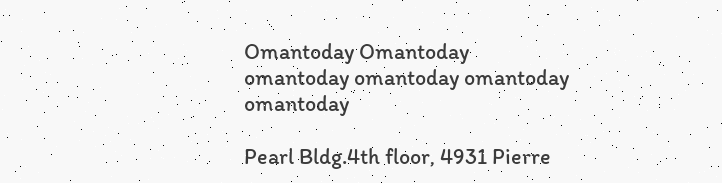Omantoday Omantoday
omantoday omantoday omantoday
omantoday

Pearl Bldg.4th floor, 4931 Pierre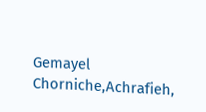Gemayel Chorniche,Achrafieh,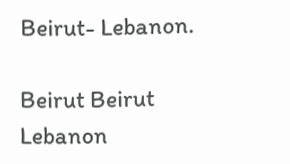Beirut- Lebanon.

Beirut Beirut Lebanon